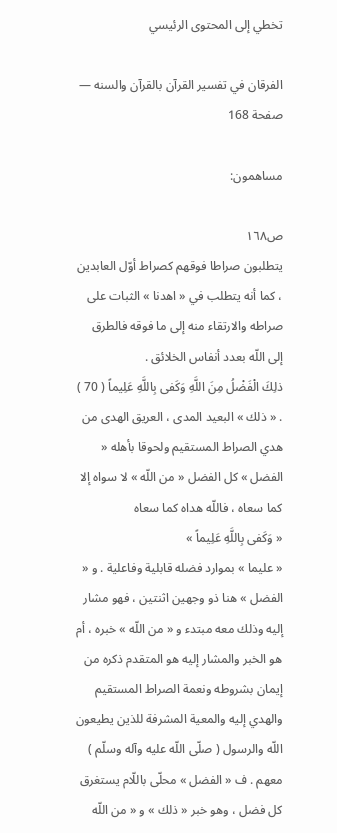تخطي إلى المحتوى الرئيسي

الفرقان في تفسير القرآن بالقرآن والسنه — صفحة 168

مساهمون:

ص١٦٨
يتطلبون صراطا فوقهم كصراط أوّل العابدين ، كما أنه يتطلب في « اهدنا » الثبات على صراطه والارتقاء منه إلى ما فوقه فالطرق إلى اللّه بعدد أنفاس الخلائق .
ذلِكَ الْفَضْلُ مِنَ اللَّهِ وَكَفى بِاللَّهِ عَلِيماً ( 70 )
. « ذلك » البعيد المدى ، العريق الهدى من هدي الصراط المستقيم ولحوقا بأهله « الفضل » كل الفضل « من اللّه » لا سواه إلا كما سعاه ، فاللّه هداه كما سعاه
« وَكَفى بِاللَّهِ عَلِيماً »
« عليما » بموارد فضله قابلية وفاعلية . و « الفضل » هنا ذو وجهين اثنتين ، فهو مشار إليه وذلك معه مبتدء و « من اللّه » خبره ، أم هو الخبر والمشار إليه هو المتقدم ذكره من إيمان بشروطه ونعمة الصراط المستقيم والهدي إليه والمعية المشرفة للذين يطيعون اللّه والرسول ( صلّى اللّه عليه وآله وسلّم ) معهم . ف « الفضل » محلّى باللّام يستغرق كل فضل ، وهو خبر « ذلك » و « من اللّه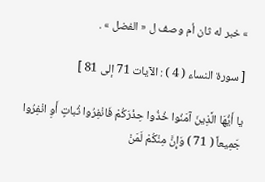» خبر له ثان أم وصف ل « الفضل » .

[ سورة النساء ( 4 ) : الآيات 71 إلى 81 ]

يا أَيُّهَا الَّذِينَ آمَنُوا خُذُوا حِذْرَكُمْ فَانْفِرُوا ثُباتٍ أَوِ انْفِرُوا جَمِيعاً ( 71 ) وَإِنَّ مِنْكُمْ لَمَنْ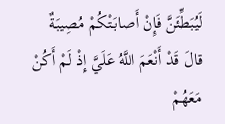لَيُبَطِّئَنَّ فَإِنْ أَصابَتْكُمْ مُصِيبَةٌ قالَ قَدْ أَنْعَمَ اللَّهُ عَلَيَّ إِذْ لَمْ أَكُنْ مَعَهُمْ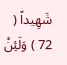شَهِيداً ( 72 ) وَلَئِنْ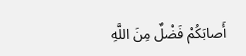أَصابَكُمْ فَضْلٌ مِنَ اللَّهِ